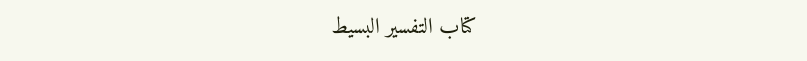كتاب التفسير البسيط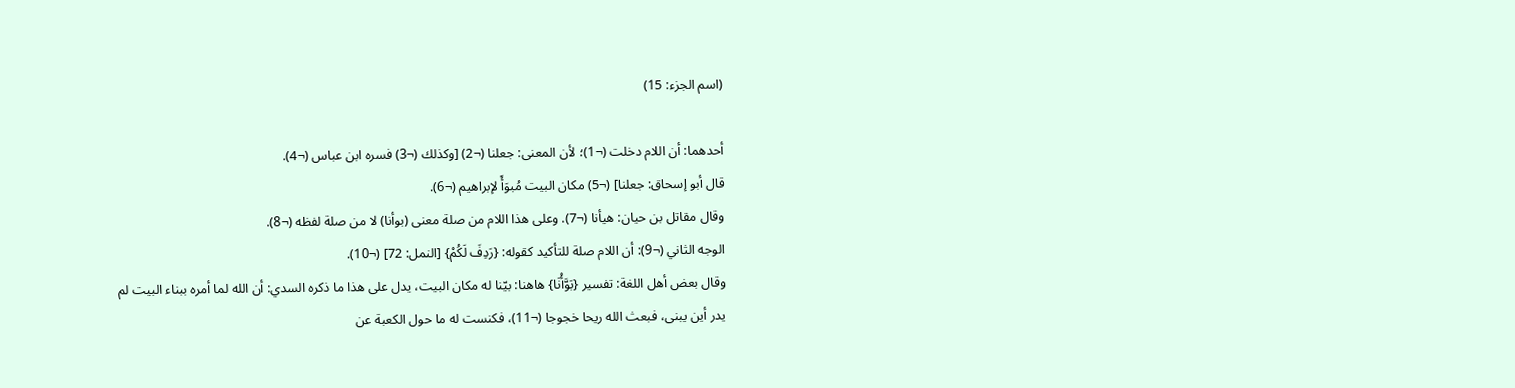(اسم الجزء: 15)

أحدهما: أن اللام دخلت (¬1)؛ لأن المعنى: جعلنا (¬2) [وكذلك (¬3) فسره ابن عباس (¬4).
قال أبو إسحاق: جعلنا] (¬5) مكان البيت مُبوَأً لإبراهيم (¬6).
وقال مقاتل بن حيان: هيأنا (¬7). وعلى هذا اللام من صلة معنى (بوأنا) لا من صلة لفظه (¬8).
الوجه الثاني (¬9): أن اللام صلة للتأكيد كقوله: {رَدِفَ لَكُمْ} [النمل: 72] (¬10).
وقال بعض أهل اللغة: تفسير {بَوَّأْنَا} هاهنا: بيّنا له مكان البيت، يدل على هذا ما ذكره السدي: أن الله لما أمره ببناء البيت لم يدر أين يبنى، فبعث الله ريحا خجوجا (¬11)، فكنست له ما حول الكعبة عن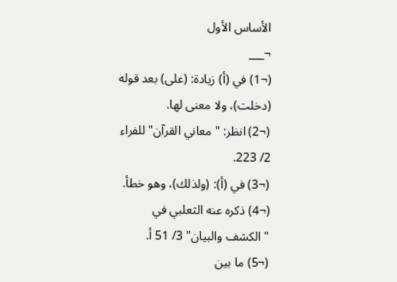الأساس الأول
¬___
(¬1) في (أ) زيادة: (على) بعد قوله (دخلت)، ولا معنى لها.
(¬2) انظر: "معاني القرآن" للفراء 2/ 223.
(¬3) في (أ): (ولذلك)، وهو خطأ.
(¬4) ذكره عنه الثعلبي في "الكشف والبيان" 3/ 51 أ.
(¬5) ما بين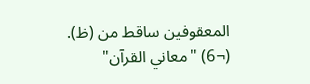المعقوفين ساقط من (ظ).
(¬6) "معاني القرآن"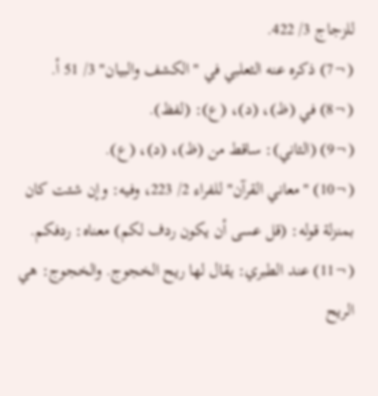للزجاج 3/ 422.
(¬7) ذكره عنه الثعلبي في "الكشف والبيان" 3/ 51 أ.
(¬8) في (ظ)، (د)، (ع): (لفظ).
(¬9) (الثاني): ساقط من (ظ)، (د)، (ع).
(¬10) "معاني القرآن" للفراء 2/ 223، وفيه: وإن شئت كان بمنزلة قوله: (قل عسى أن يكون ردف لكم) معناه: ردفكم.
(¬11) عند الطبري: يقال لها ريح الخجوج. والخجوج: هي الريح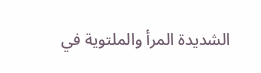الشديدة المرأ والملتوية في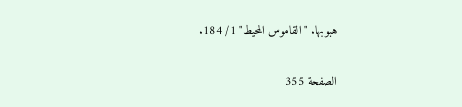هبوبها. "القاموس المحيط" 1/ 184.

الصفحة 355